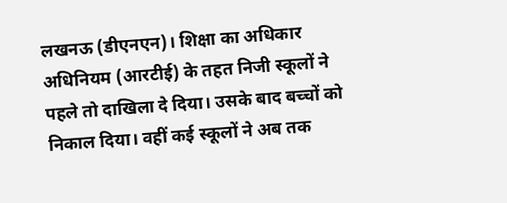लखनऊ (डीएनएन)। शिक्षा का अधिकार अधिनियम (आरटीई) के तहत निजी स्कूलों ने पहले तो दाखिला दे दिया। उसके बाद बच्चों को निकाल दिया। वहीं कई स्कूलों ने अब तक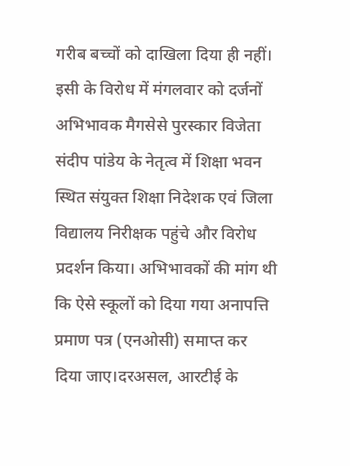गरीब बच्चों को दाखिला दिया ही नहीं। इसी के विरोध में मंगलवार को दर्जनों अभिभावक मैगसेसे पुरस्कार विजेता संदीप पांडेय के नेतृत्व में शिक्षा भवन स्थित संयुक्त शिक्षा निदेशक एवं जिला विद्यालय निरीक्षक पहुंचे और विरोध प्रदर्शन किया। अभिभावकों की मांग थी कि ऐसे स्कूलों को दिया गया अनापत्ति प्रमाण पत्र (एनओसी) समाप्त कर दिया जाए।दरअसल, आरटीई के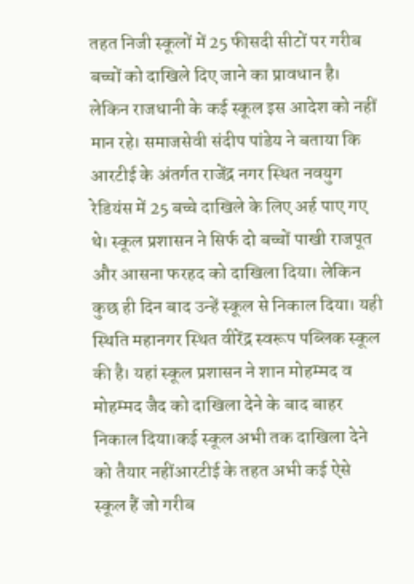तहत निजी स्कूलों में 25 फीसदी सीटों पर गरीब बच्चों को दाखिले दिए जाने का प्रावधान है। लेकिन राजधानी के कई स्कूल इस आदेश को नहीं मान रहे। समाजसेवी संदीप पांडेय ने बताया कि आरटीई के अंतर्गत राजेंद्र नगर स्थित नवयुग रेडियंस में 25 बच्चे दाखिले के लिए अर्ह पाए गए थे। स्कूल प्रशासन ने सिर्फ दो बच्चों पाखी राजपूत और आसना फरहद को दाखिला दिया। लेकिन कुछ ही दिन बाद उन्हें स्कूल से निकाल दिया। यही स्थिति महानगर स्थित वीरेंद्र स्वरूप पब्लिक स्कूल की है। यहां स्कूल प्रशासन ने शान मोहम्मद व मोहम्मद जैद को दाखिला देने के बाद बाहर निकाल दिया।कई स्कूल अभी तक दाखिला देने को तैयार नहींआरटीई के तहत अभी कई ऐसे स्कूल हैं जो गरीब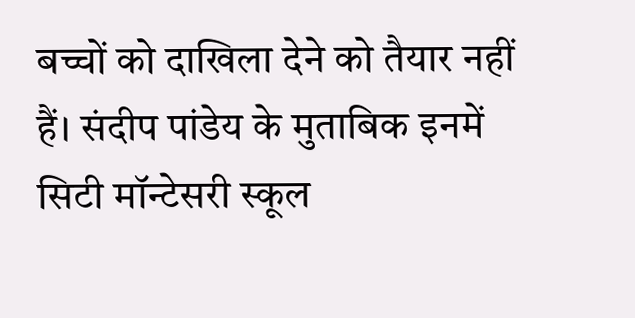बच्चों को दाखिला देने को तैयार नहीं हैं। संदीप पांडेय के मुताबिक इनमें सिटी मॉन्टेसरी स्कूल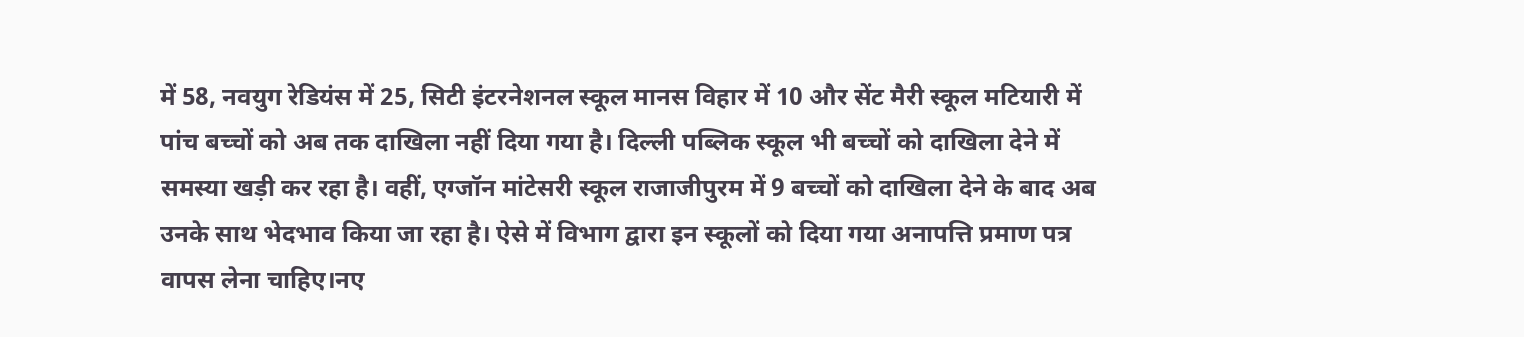में 58, नवयुग रेडियंस में 25, सिटी इंटरनेशनल स्कूल मानस विहार में 10 और सेंट मैरी स्कूल मटियारी में पांच बच्चों को अब तक दाखिला नहीं दिया गया है। दिल्ली पब्लिक स्कूल भी बच्चों को दाखिला देने में समस्या खड़ी कर रहा है। वहीं, एग्जॉन मांटेसरी स्कूल राजाजीपुरम में 9 बच्चों को दाखिला देने के बाद अब उनके साथ भेदभाव किया जा रहा है। ऐसे में विभाग द्वारा इन स्कूलों को दिया गया अनापत्ति प्रमाण पत्र वापस लेना चाहिए।नए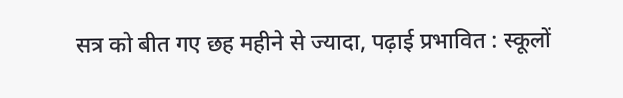सत्र को बीत गए छह महीने से ज्यादा, पढ़ाई प्रभावित : स्कूलों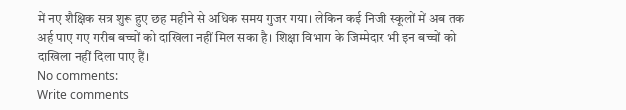में नए शैक्षिक सत्र शुरू हुए छह महीने से अधिक समय गुजर गया। लेकिन कई निजी स्कूलों में अब तक अर्ह पाए गए गरीब बच्चों को दाखिला नहीं मिल सका है। शिक्षा विभाग के जिम्मेदार भी इन बच्चों को दाखिला नहीं दिला पाए हैं।
No comments:
Write comments